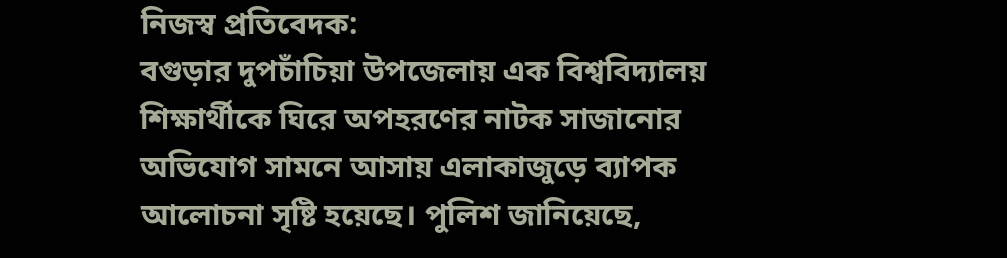নিজস্ব প্রতিবেদক:
বগুড়ার দুপচাঁচিয়া উপজেলায় এক বিশ্ববিদ্যালয় শিক্ষার্থীকে ঘিরে অপহরণের নাটক সাজানোর অভিযোগ সামনে আসায় এলাকাজুড়ে ব্যাপক আলোচনা সৃষ্টি হয়েছে। পুলিশ জানিয়েছে,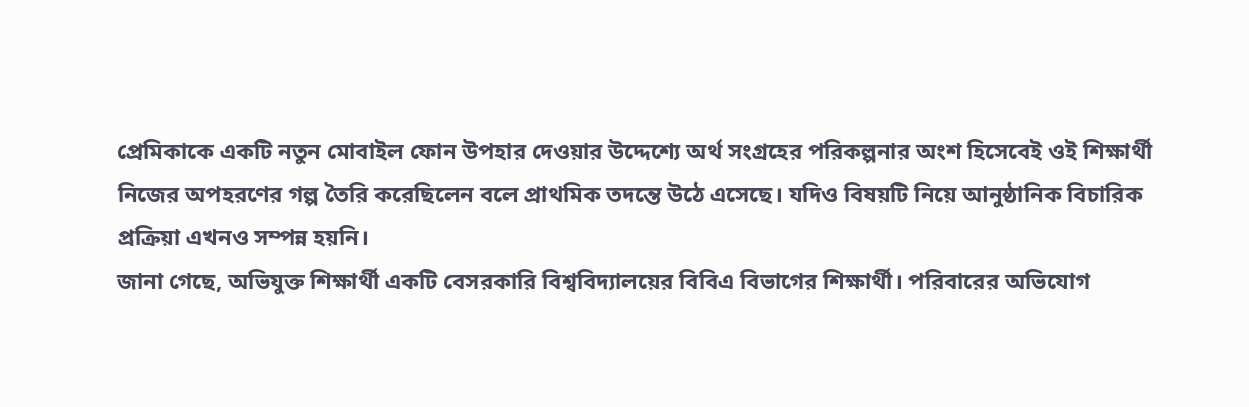প্রেমিকাকে একটি নতুন মোবাইল ফোন উপহার দেওয়ার উদ্দেশ্যে অর্থ সংগ্রহের পরিকল্পনার অংশ হিসেবেই ওই শিক্ষার্থী নিজের অপহরণের গল্প তৈরি করেছিলেন বলে প্রাথমিক তদন্তে উঠে এসেছে। যদিও বিষয়টি নিয়ে আনুষ্ঠানিক বিচারিক প্রক্রিয়া এখনও সম্পন্ন হয়নি।
জানা গেছে, অভিযুক্ত শিক্ষার্থী একটি বেসরকারি বিশ্ববিদ্যালয়ের বিবিএ বিভাগের শিক্ষার্থী। পরিবারের অভিযোগ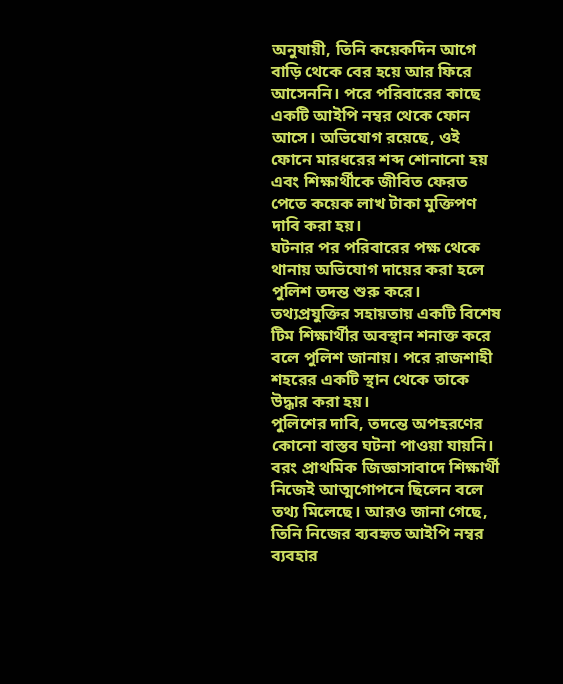অনুযায়ী, তিনি কয়েকদিন আগে বাড়ি থেকে বের হয়ে আর ফিরে আসেননি। পরে পরিবারের কাছে একটি আইপি নম্বর থেকে ফোন আসে। অভিযোগ রয়েছে, ওই ফোনে মারধরের শব্দ শোনানো হয় এবং শিক্ষার্থীকে জীবিত ফেরত পেতে কয়েক লাখ টাকা মুক্তিপণ দাবি করা হয়।
ঘটনার পর পরিবারের পক্ষ থেকে থানায় অভিযোগ দায়ের করা হলে পুলিশ তদন্ত শুরু করে। তথ্যপ্রযুক্তির সহায়তায় একটি বিশেষ টিম শিক্ষার্থীর অবস্থান শনাক্ত করে বলে পুলিশ জানায়। পরে রাজশাহী শহরের একটি স্থান থেকে তাকে উদ্ধার করা হয়।
পুলিশের দাবি, তদন্তে অপহরণের কোনো বাস্তব ঘটনা পাওয়া যায়নি। বরং প্রাথমিক জিজ্ঞাসাবাদে শিক্ষার্থী নিজেই আত্মগোপনে ছিলেন বলে তথ্য মিলেছে। আরও জানা গেছে, তিনি নিজের ব্যবহৃত আইপি নম্বর ব্যবহার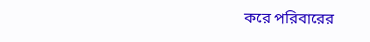করে পরিবারের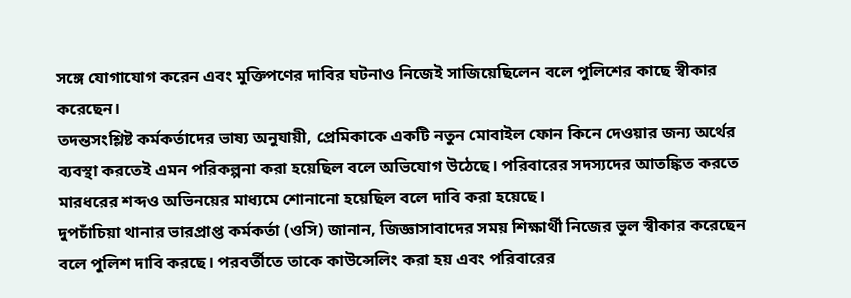সঙ্গে যোগাযোগ করেন এবং মুক্তিপণের দাবির ঘটনাও নিজেই সাজিয়েছিলেন বলে পুলিশের কাছে স্বীকার করেছেন।
তদন্তসংশ্লিষ্ট কর্মকর্তাদের ভাষ্য অনুযায়ী, প্রেমিকাকে একটি নতুন মোবাইল ফোন কিনে দেওয়ার জন্য অর্থের ব্যবস্থা করতেই এমন পরিকল্পনা করা হয়েছিল বলে অভিযোগ উঠেছে। পরিবারের সদস্যদের আতঙ্কিত করতে মারধরের শব্দও অভিনয়ের মাধ্যমে শোনানো হয়েছিল বলে দাবি করা হয়েছে।
দুপচাঁচিয়া থানার ভারপ্রাপ্ত কর্মকর্তা (ওসি) জানান, জিজ্ঞাসাবাদের সময় শিক্ষার্থী নিজের ভুল স্বীকার করেছেন বলে পুলিশ দাবি করছে। পরবর্তীতে তাকে কাউন্সেলিং করা হয় এবং পরিবারের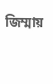জিম্মায়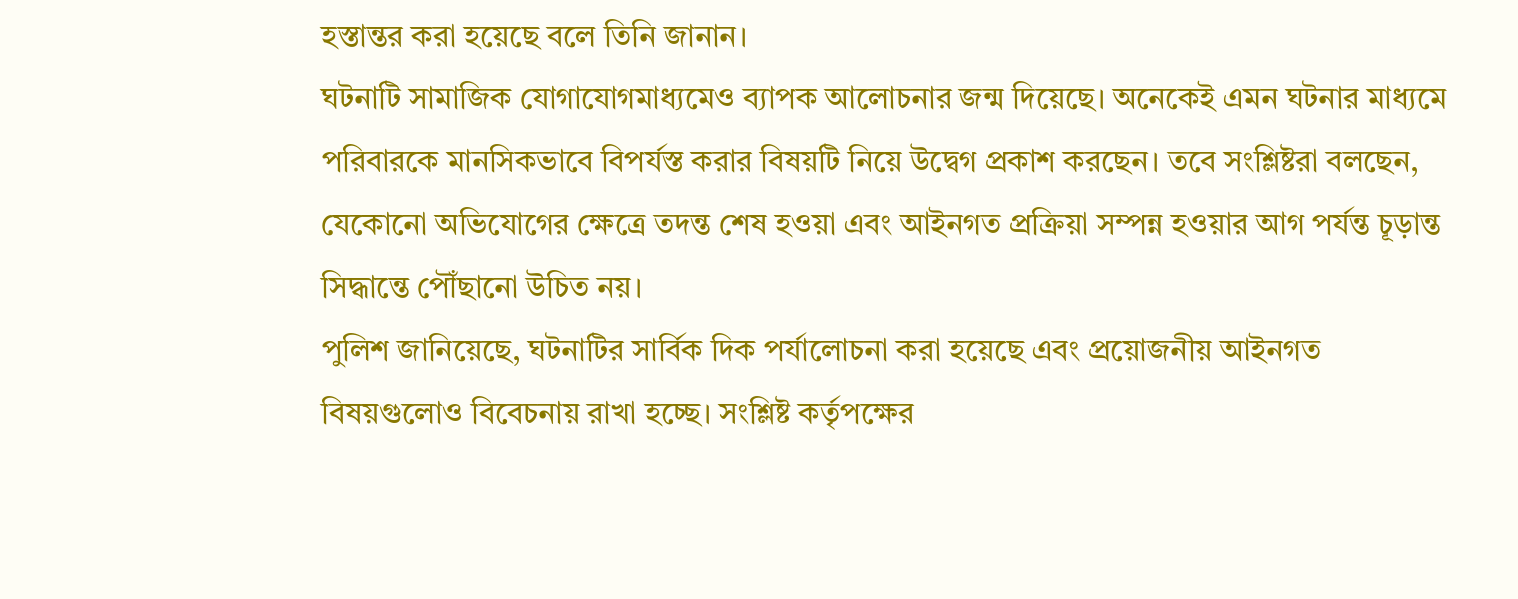হস্তান্তর করা হয়েছে বলে তিনি জানান।
ঘটনাটি সামাজিক যোগাযোগমাধ্যমেও ব্যাপক আলোচনার জন্ম দিয়েছে। অনেকেই এমন ঘটনার মাধ্যমে পরিবারকে মানসিকভাবে বিপর্যস্ত করার বিষয়টি নিয়ে উদ্বেগ প্রকাশ করছেন। তবে সংশ্লিষ্টরা বলছেন, যেকোনো অভিযোগের ক্ষেত্রে তদন্ত শেষ হওয়া এবং আইনগত প্রক্রিয়া সম্পন্ন হওয়ার আগ পর্যন্ত চূড়ান্ত সিদ্ধান্তে পৌঁছানো উচিত নয়।
পুলিশ জানিয়েছে, ঘটনাটির সার্বিক দিক পর্যালোচনা করা হয়েছে এবং প্রয়োজনীয় আইনগত বিষয়গুলোও বিবেচনায় রাখা হচ্ছে। সংশ্লিষ্ট কর্তৃপক্ষের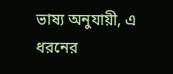ভাষ্য অনুযায়ী, এ ধরনের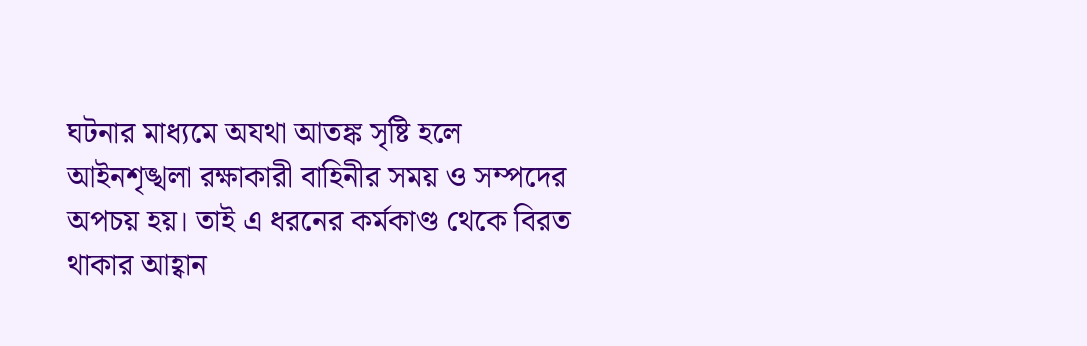ঘটনার মাধ্যমে অযথা আতঙ্ক সৃষ্টি হলে আইনশৃঙ্খলা রক্ষাকারী বাহিনীর সময় ও সম্পদের অপচয় হয়। তাই এ ধরনের কর্মকাণ্ড থেকে বিরত থাকার আহ্বান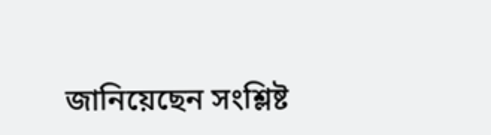জানিয়েছেন সংশ্লিষ্ট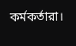কর্মকর্তারা।